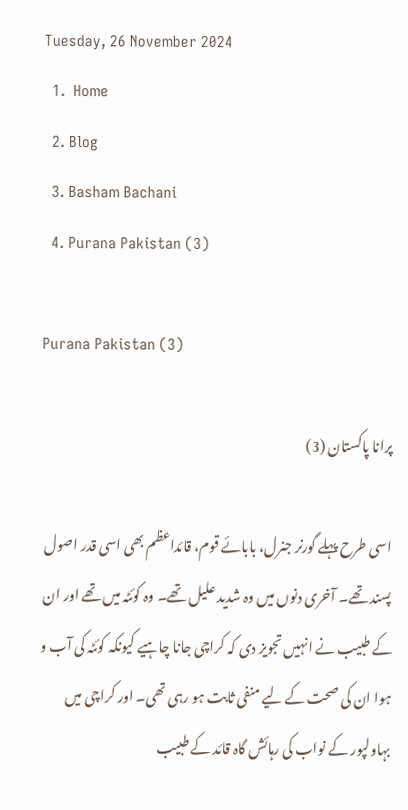Tuesday, 26 November 2024
  1.  Home
  2. Blog
  3. Basham Bachani
  4. Purana Pakistan (3)

Purana Pakistan (3)

پرانا پاکستان (3)

اسی طرح پہلے گورنر جنرل، بابائے قوم، قائداعظم بھی اسی قدر اصول پسند تھے۔ آخری دنوں میں وہ شدید علیل تھے۔ وہ کوئٹہ میں تھے اور ان کے طبیب نے انہیں تجویز دی کہ کراچی جانا چاہیے کیونکہ کوئٹہ کی آب و ہوا ان کی صحت کے لیے منفی ثابت ہو رہی تھی۔ اور کراچی میں بہاولپور کے نواب کی رہائش گاہ قائد کے طبیب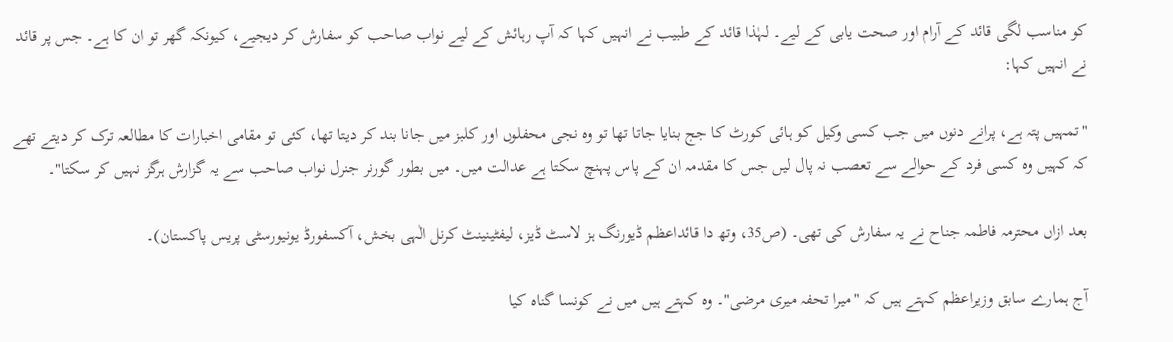کو مناسب لگی قائد کے آرام اور صحت یابی کے لیے۔ لہٰذا قائد کے طبیب نے انہیں کہا کہ آپ رہائش کے لیے نواب صاحب کو سفارش کر دیجیے، کیونکہ گھر تو ان کا ہے۔ جس پر قائد نے انہیں کہا:

"تمہیں پتہ ہے، پرانے دنوں میں جب کسی وکیل کو ہائی کورٹ کا جج بنایا جاتا تھا تو وہ نجی محفلوں اور کلبز میں جانا بند کر دیتا تھا، کئی تو مقامی اخبارات کا مطالعہ ترک کر دیتے تھے کہ کہیں وہ کسی فرد کے حوالے سے تعصب نہ پال لیں جس کا مقدمہ ان کے پاس پہنچ سکتا ہے عدالت میں۔ میں بطور گورنر جنرل نواب صاحب سے یہ گزارش ہرگز نہیں کر سکتا"۔

بعد ازاں محترمہ فاطمہ جناح نے یہ سفارش کی تھی۔ (ص35، وتھ دا قائداعظم ڈیورنگ ہز لاسٹ ڈیز، لیفٹینینٹ کرنل الٰہی بخش، آکسفورڈ یونیورسٹی پریس پاکستان)۔

آج ہمارے سابق وزیراعظم کہتے ہیں کہ "میرا تحفہ میری مرضی"۔ وہ کہتے ہیں میں نے کونسا گناہ کیا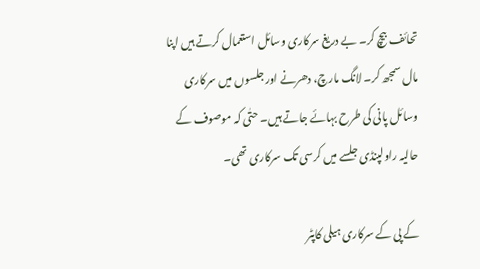تحائف بیچ کر۔ بے دریغ سرکاری وسائل استعمال کرتے ہیں اپنا مال سمجھ کر۔ لانگ مارچ، دھرنے اور جلسوں میں سرکاری وسائل پانی کی طرح بہائے جاتے ہیں۔ حتٰی کہ موصوف کے حالیہ راولپنڈی جلسے میں کرسی تک سرکاری تھی۔

کے پی کے سرکاری ہیلی کاپٹر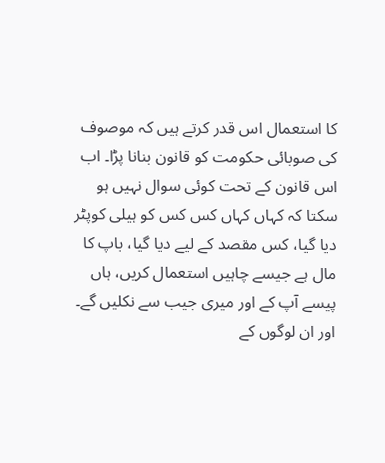کا استعمال اس قدر کرتے ہیں کہ موصوف کی صوبائی حکومت کو قانون بنانا پڑا۔ اب اس قانون کے تحت کوئی سوال نہیں ہو سکتا کہ کہاں کہاں کس کس کو ہیلی کوپٹر دیا گیا، کس مقصد کے لیے دیا گیا، باپ کا مال ہے جیسے چاہیں استعمال کریں، ہاں پیسے آپ کے اور میری جیب سے نکلیں گے۔ اور ان لوگوں کے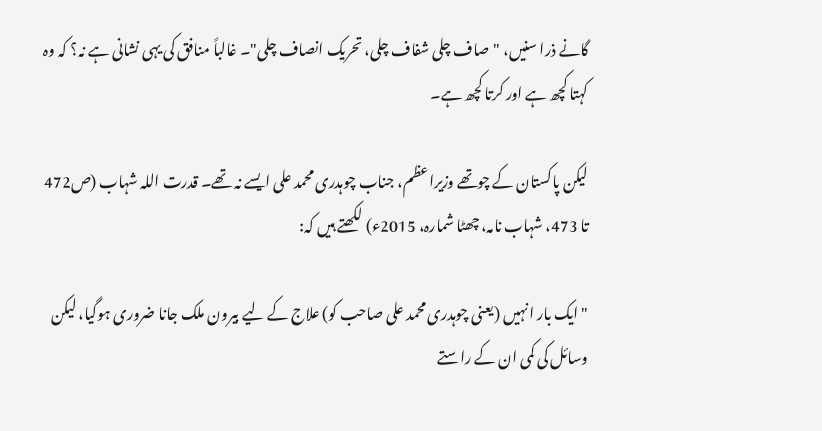گانے ذرا سنیں، "صاف چلی شفاف چلی، تحریک انصاف چلی"۔ غالباً منافق کی یہی نشانی ہے نہ؟ کہ وہ کہتا کچھ ہے اور کرتا کچھ ہے۔

لیکن پاکستان کے چوتھے وزیراعظم، جناب چوہدری محمد علی ایسے نہ تھے۔ قدرت اللہ شہاب (ص472 تا 473، شہاب نامہ، چھٹا شمارہ، 2015ء) لکھتے ہیں کہ:

"ایک بار انہیں (یعنی چوہدری محمد علی صاحب کو) علاج کے لیے بیرون ملک جانا ضروری ہوگیا، لیکن وسائل کی کمی ان کے راستے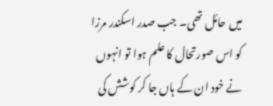میں حائل تھی۔ جب صدر اسکندر مرزا کو اس صورتحال کا علم ہوا تو انہوں نے خود ان کے ہاں جا کر کوشش کی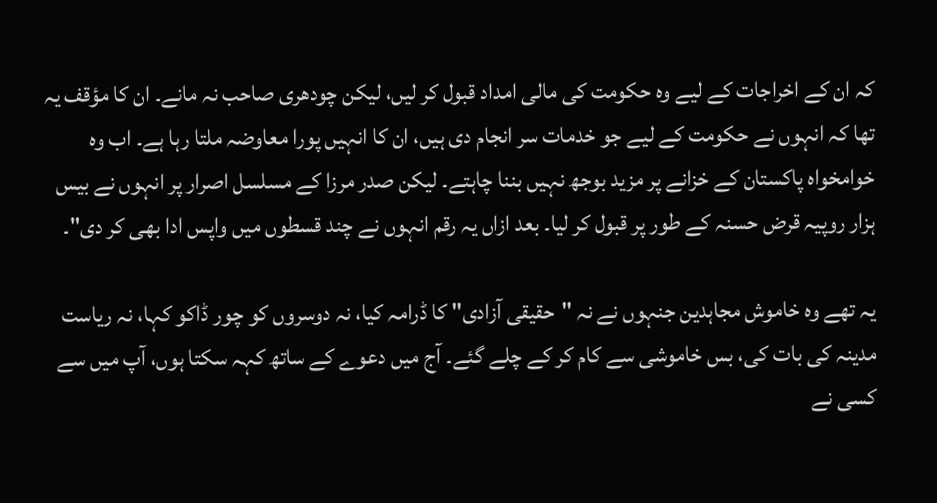کہ ان کے اخراجات کے لیے وہ حکومت کی مالی امداد قبول کر لیں، لیکن چودھری صاحب نہ مانے۔ ان کا مؤقف یہ تھا کہ انہوں نے حکومت کے لیے جو خدمات سر انجام دی ہیں، ان کا انہیں پورا معاوضہ ملتا رہا ہے۔ اب وہ خوامخواہ پاکستان کے خزانے پر مزید بوجھ نہیں بننا چاہتے۔ لیکن صدر مرزا کے مسلسل اصرار پر انہوں نے بیس ہزار روپیہ قرض حسنہ کے طور پر قبول کر لیا۔ بعد ازاں یہ رقم انہوں نے چند قسطوں میں واپس ادا بھی کر دی"۔

یہ تھے وہ خاموش مجاہدین جنہوں نے نہ "حقیقی آزادی" کا ڈرامہ کیا، نہ دوسروں کو چور ڈاکو کہا، نہ ریاست مدینہ کی بات کی، بس خاموشی سے کام کر کے چلے گئے۔ آج میں دعوے کے ساتھ کہہ سکتا ہوں، آپ میں سے کسی نے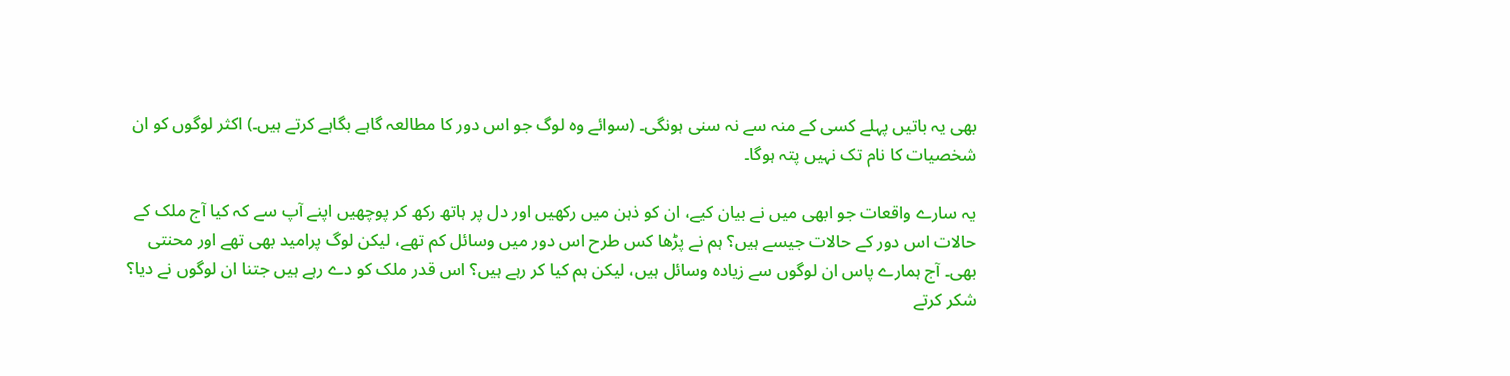بھی یہ باتیں پہلے کسی کے منہ سے نہ سنی ہونگی۔ (سوائے وہ لوگ جو اس دور کا مطالعہ گاہے بگاہے کرتے ہیں۔) اکثر لوگوں کو ان شخصیات کا نام تک نہیں پتہ ہوگا۔

یہ سارے واقعات جو ابھی میں نے بیان کیے، ان کو ذہن میں رکھیں اور دل پر ہاتھ رکھ کر پوچھیں اپنے آپ سے کہ کیا آج ملک کے حالات اس دور کے حالات جیسے ہیں؟ ہم نے پڑھا کس طرح اس دور میں وسائل کم تھے، لیکن لوگ پرامید بھی تھے اور محنتی بھی۔ آج ہمارے پاس ان لوگوں سے زیادہ وسائل ہیں، لیکن ہم کیا کر رہے ہیں؟ اس قدر ملک کو دے رہے ہیں جتنا ان لوگوں نے دیا؟ شکر کرتے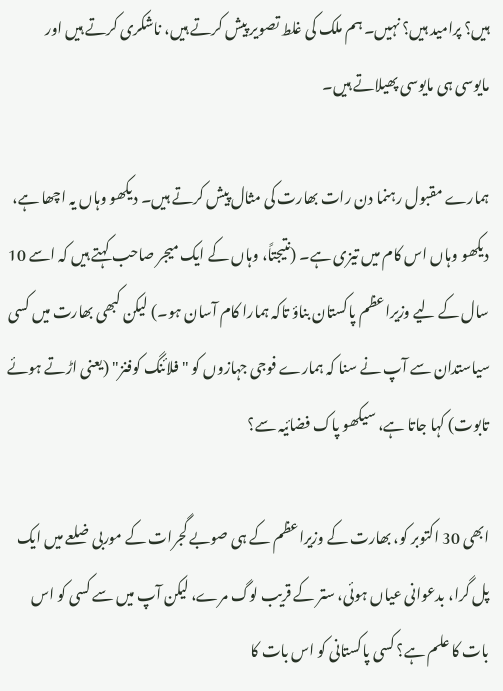ہیں؟ پرامید ہیں؟ نہیں۔ ہم ملک کی غلط تصویر پیش کرتے ہیں، ناشکری کرتے ہیں اور مایوسی ہی مایوسی پھیلاتے ہیں۔

ہمارے مقبول رہنما دن رات بھارت کی مثال پیش کرتے ہیں۔ دیکھو وہاں یہ اچھا ہے، دیکھو وہاں اس کام میں تیزی ہے۔ (نتیجتاً، وہاں کے ایک میجر صاحب کہتے ہیں کہ اسے 10 سال کے لیے وزیراعظم پاکستان بناؤ تاکہ ہمارا کام آسان ہو۔) لیکن کبھی بھارت میں کسی سیاستدان سے آپ نے سنا کہ ہمارے فوجی جہازوں کو "فلائنگ کوفنز" (یعنی اڑتے ہوئے تابوت) کہا جاتا ہے، سیکھو پاک فضائیہ سے؟

ابھی 30 اکتوبر کو، بھارت کے وزیراعظم کے ہی صوبے گجرات کے موربی ضلعے میں ایک پل گرا، بدعوانی عیاں ہوئی، ستر کے قریب لوگ مرے، لیکن آپ میں سے کسی کو اس بات کا علم ہے؟ کسی پاکستانی کو اس بات کا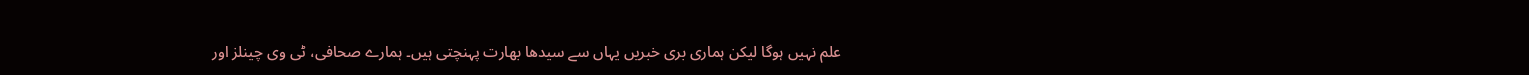علم نہیں ہوگا لیکن ہماری بری خبریں یہاں سے سیدھا بھارت پہنچتی ہیں۔ ہمارے صحافی، ٹی وی چینلز اور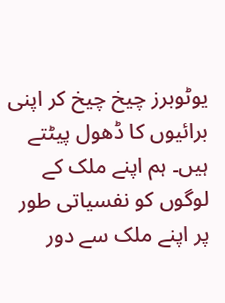یوٹوبرز چیخ چیخ کر اپنی برائیوں کا ڈھول پیٹتے ہیں۔ ہم اپنے ملک کے لوگوں کو نفسیاتی طور پر اپنے ملک سے دور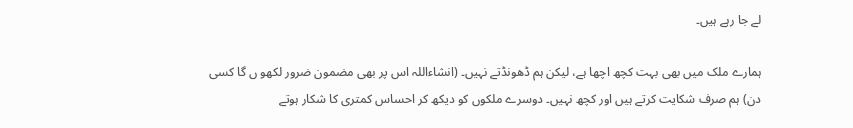لے جا رہے ہیں۔

ہمارے ملک میں بھی بہت کچھ اچھا ہے، لیکن ہم ڈھونڈتے نہیں۔ (انشاءاللہ اس پر بھی مضمون ضرور لکھو ں گا کسی دن) ہم صرف شکایت کرتے ہیں اور کچھ نہیں۔ دوسرے ملکوں کو دیکھ کر احساس کمتری کا شکار ہوتے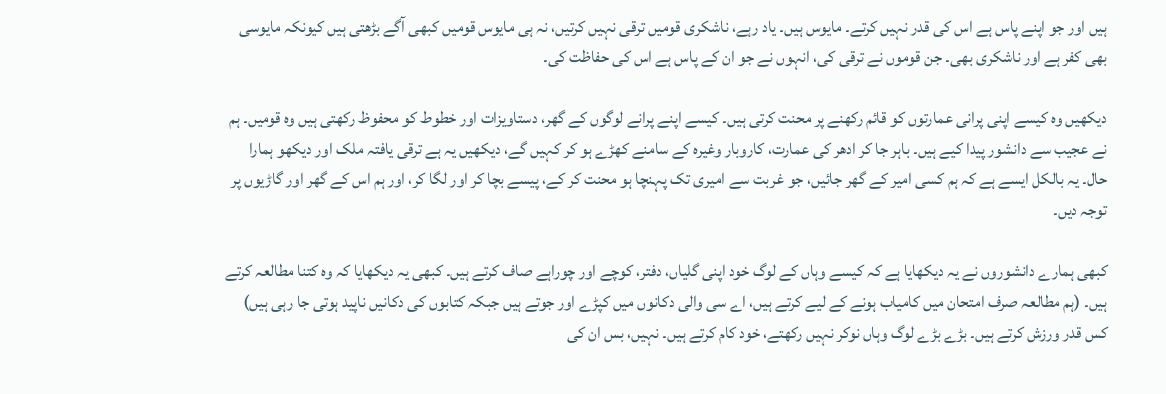ہیں اور جو اپنے پاس ہے اس کی قدر نہیں کرتے۔ مایوس ہیں۔ یاد رہے، ناشکری قومیں ترقی نہیں کرتیں، نہ ہی مایوس قومیں کبھی آگے بڑھتی ہیں کیونکہ مایوسی بھی کفر ہے اور ناشکری بھی۔ جن قوموں نے ترقی کی، انہوں نے جو ان کے پاس ہے اس کی حفاظت کی۔

دیکھیں وہ کیسے اپنی پرانی عمارتوں کو قائم رکھنے پر محنت کرتی ہیں۔ کیسے اپنے پرانے لوگوں کے گھر، دستاویزات اور خطوط کو محفوظ رکھتی ہیں وہ قومیں۔ ہم نے عجیب سے دانشور پیدا کیے ہیں۔ باہر جا کر ادھر کی عمارت، کاروبار وغیرہ کے سامنے کھڑے ہو کر کہیں گے، دیکھیں یہ ہے ترقی یافتہ ملک اور دیکھو ہمارا حال۔ یہ بالکل ایسے ہے کہ ہم کسی امیر کے گھر جائیں، جو غربت سے امیری تک پہنچا ہو محنت کر کے، پیسے بچا کر اور لگا کر، اور ہم اس کے گھر اور گاڑیوں پر توجہ دیں۔

کبھی ہمارے دانشوروں نے یہ دیکھایا ہے کہ کیسے وہاں کے لوگ خود اپنی گلیاں، دفتر، کوچے اور چوراہے صاف کرتے ہیں۔ کبھی یہ دیکھایا کہ وہ کتنا مطالعہ کرتے ہیں۔ (ہم مطالعہ صرف امتحان میں کامیاب ہونے کے لیے کرتے ہیں، اے سی والی دکانوں میں کپڑے اور جوتے ہیں جبکہ کتابوں کی دکانیں ناپید ہوتی جا رہی ہیں) کس قدر ورزش کرتے ہیں۔ بڑے بڑے لوگ وہاں نوکر نہیں رکھتے، خود کام کرتے ہیں۔ نہیں، بس ان کی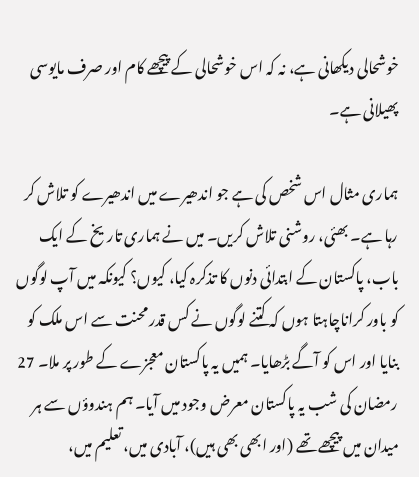خوشحالی دیکھانی ہے، نہ کہ اس خوشحالی کے پیچھے کام اور صرف مایوسی پھیلانی ہے۔

ہماری مثال اس شخص کی ہے جو اندھیرے میں اندھیرے کو تلاش کر رہا ہے۔ بھئی، روشنی تلاش کریں۔ میں نے ہماری تاریخ کے ایک باب، پاکستان کے ابتدائی دنوں کا تذکرہ کیا، کیوں؟ کیونکہ میں آپ لوگوں کو باور کراناچاہتا ہوں کہ کتنے لوگوں نے کس قدر محنت سے اس ملک کو بنایا اور اس کو آگے بڑھایا۔ ہمیں یہ پاکستان معجزے کے طور پر ملا۔ 27 رمضان کی شب یہ پاکستان معرض وجود میں آیا۔ ہم ہندوؤں سے ہر میدان میں پیچھے تھے (اور ابھی بھی ہیں)، آبادی میں، تعلیم میں،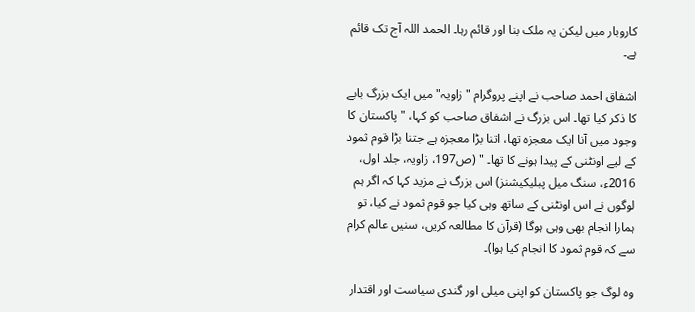کاروبار میں لیکن یہ ملک بنا اور قائم رہا۔ الحمد اللہ آج تک قائم ہے۔

اشفاق احمد صاحب نے اپنے پروگرام "زاویہ" میں ایک بزرگ بابے کا ذکر کیا تھا۔ اس بزرگ نے اشفاق صاحب کو کہا، "پاکستان کا وجود میں آنا ایک معجزہ تھا، اتنا بڑا معجزہ ہے جتنا بڑا قوم ثمود کے لیے اونٹنی کے پیدا ہونے کا تھا۔ " (ص197، زاویہ، جلد اول، 2016ء، سنگ میل پبلیکیشنز) اس بزرگ نے مزید کہا کہ اگر ہم لوگوں نے اس اونٹنی کے ساتھ وہی کیا جو قوم ثمود نے کیا، تو ہمارا انجام بھی وہی ہوگا (قرآن کا مطالعہ کریں، سنیں عالم کرام سے کہ قوم ثمود کا انجام کیا ہوا)۔

وہ لوگ جو پاکستان کو اپنی میلی اور گندی سیاست اور اقتدار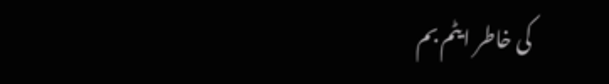کی خاطر ایٹم بم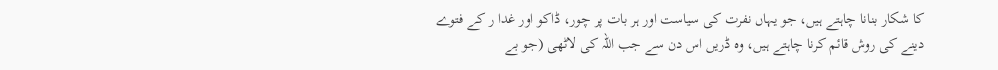کا شکار بنانا چاہتے ہیں، جو یہاں نفرت کی سیاست اور ہر بات پر چور، ڈاکو اور غدا ر کے فتوے دینے کی روش قائم کرنا چاہتے ہیں، وہ ڈریں اس دن سے جب اللہ کی لاٹھی (جو بے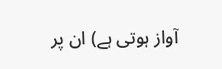آواز ہوتی ہے) ان پر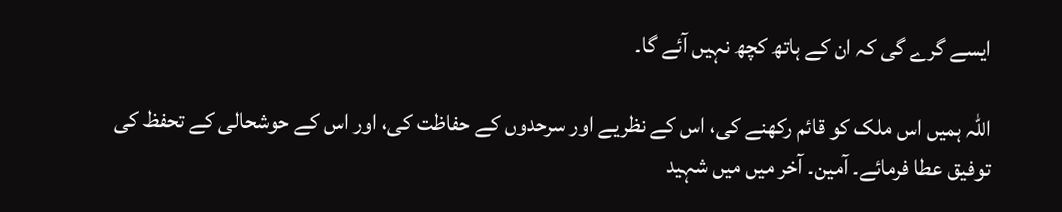ایسے گرے گی کہ ان کے ہاتھ کچھ نہیں آئے گا۔

اللہ ہمیں اس ملک کو قائم رکھنے کی، اس کے نظریے اور سرحدوں کے حفاظت کی، اور اس کے حوشحالی کے تحفظ کی توفیق عطا فرمائے۔ آمین۔ آخر میں میں شہید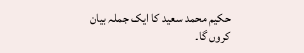حکیم محمد سعید کا ایک جملہ بیان کروں گا۔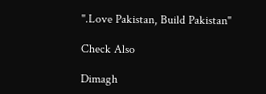".Love Pakistan, Build Pakistan"

Check Also

Dimagh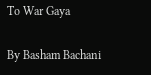To War Gaya

By Basham Bachani